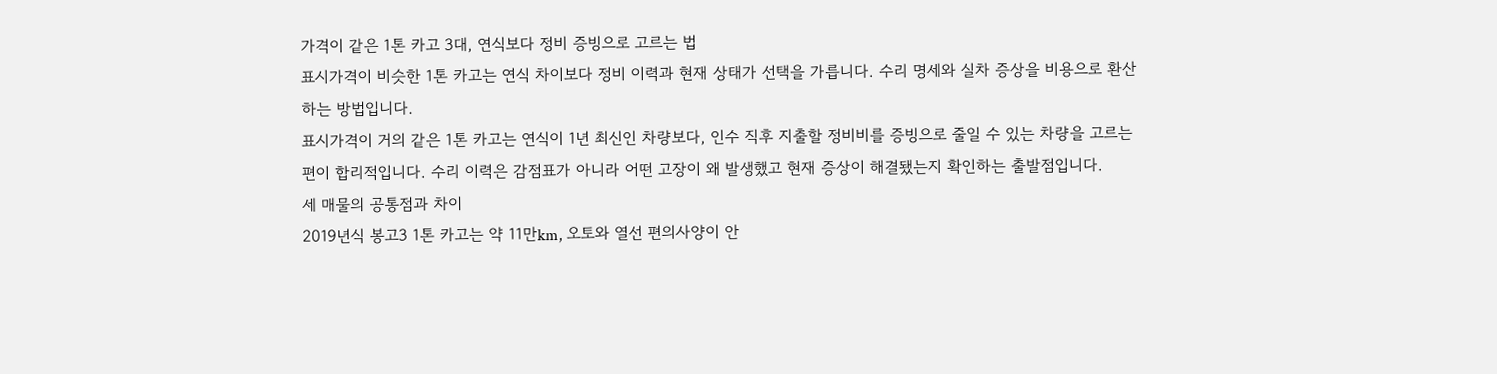가격이 같은 1톤 카고 3대, 연식보다 정비 증빙으로 고르는 법
표시가격이 비슷한 1톤 카고는 연식 차이보다 정비 이력과 현재 상태가 선택을 가릅니다. 수리 명세와 실차 증상을 비용으로 환산하는 방법입니다.
표시가격이 거의 같은 1톤 카고는 연식이 1년 최신인 차량보다, 인수 직후 지출할 정비비를 증빙으로 줄일 수 있는 차량을 고르는 편이 합리적입니다. 수리 이력은 감점표가 아니라 어떤 고장이 왜 발생했고 현재 증상이 해결됐는지 확인하는 출발점입니다.
세 매물의 공통점과 차이
2019년식 봉고3 1톤 카고는 약 11만km, 오토와 열선 편의사양이 안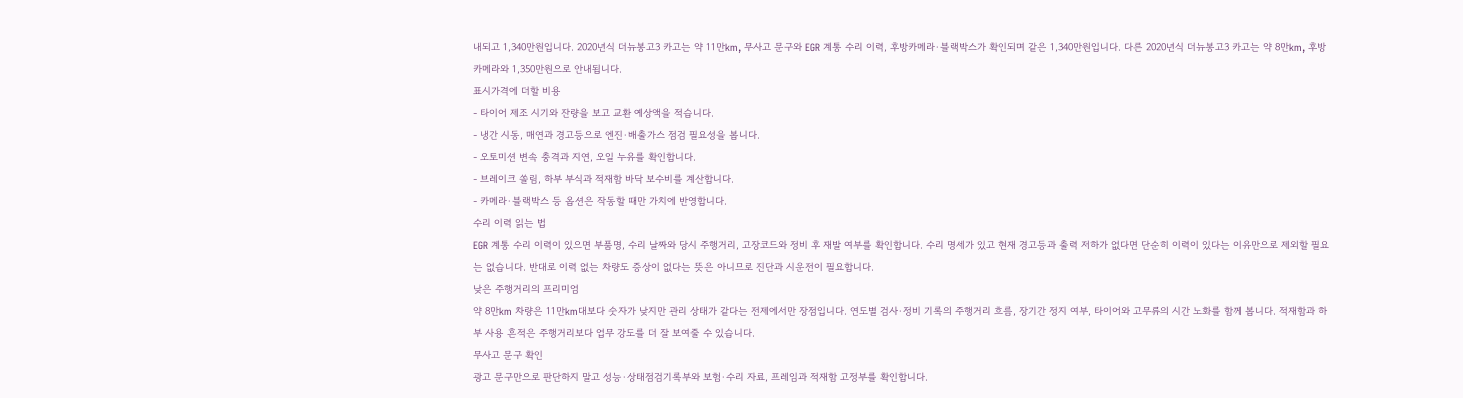내되고 1,340만원입니다. 2020년식 더뉴봉고3 카고는 약 11만km, 무사고 문구와 EGR 계통 수리 이력, 후방카메라·블랙박스가 확인되며 같은 1,340만원입니다. 다른 2020년식 더뉴봉고3 카고는 약 8만km, 후방카메라와 1,350만원으로 안내됩니다.
표시가격에 더할 비용
- 타이어 제조 시기와 잔량을 보고 교환 예상액을 적습니다.
- 냉간 시동, 매연과 경고등으로 엔진·배출가스 점검 필요성을 봅니다.
- 오토미션 변속 충격과 지연, 오일 누유를 확인합니다.
- 브레이크 쏠림, 하부 부식과 적재함 바닥 보수비를 계산합니다.
- 카메라·블랙박스 등 옵션은 작동할 때만 가치에 반영합니다.
수리 이력 읽는 법
EGR 계통 수리 이력이 있으면 부품명, 수리 날짜와 당시 주행거리, 고장코드와 정비 후 재발 여부를 확인합니다. 수리 명세가 있고 현재 경고등과 출력 저하가 없다면 단순히 이력이 있다는 이유만으로 제외할 필요는 없습니다. 반대로 이력 없는 차량도 증상이 없다는 뜻은 아니므로 진단과 시운전이 필요합니다.
낮은 주행거리의 프리미엄
약 8만km 차량은 11만km대보다 숫자가 낮지만 관리 상태가 같다는 전제에서만 장점입니다. 연도별 검사·정비 기록의 주행거리 흐름, 장기간 정지 여부, 타이어와 고무류의 시간 노화를 함께 봅니다. 적재함과 하부 사용 흔적은 주행거리보다 업무 강도를 더 잘 보여줄 수 있습니다.
무사고 문구 확인
광고 문구만으로 판단하지 말고 성능·상태점검기록부와 보험·수리 자료, 프레임과 적재함 고정부를 확인합니다.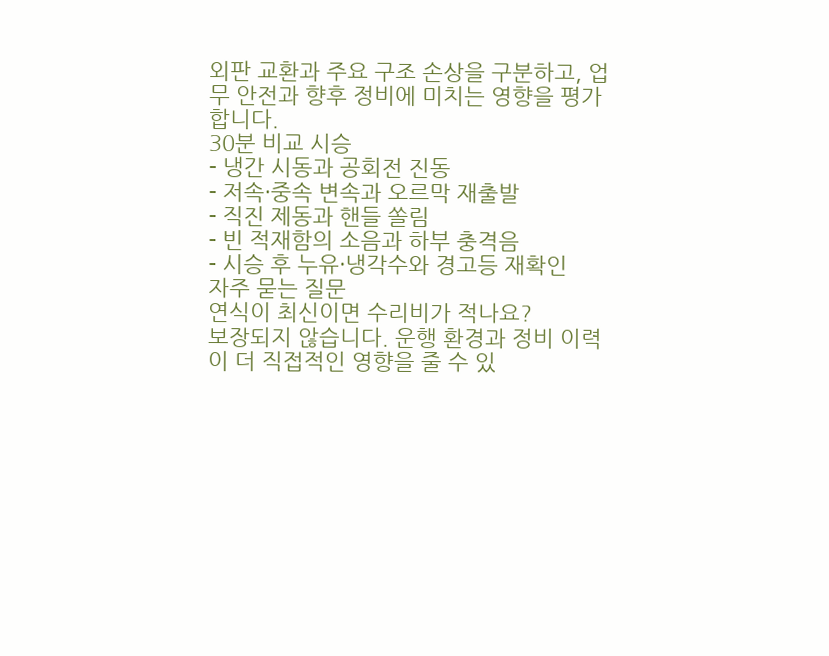외판 교환과 주요 구조 손상을 구분하고, 업무 안전과 향후 정비에 미치는 영향을 평가합니다.
30분 비교 시승
- 냉간 시동과 공회전 진동
- 저속·중속 변속과 오르막 재출발
- 직진 제동과 핸들 쏠림
- 빈 적재함의 소음과 하부 충격음
- 시승 후 누유·냉각수와 경고등 재확인
자주 묻는 질문
연식이 최신이면 수리비가 적나요?
보장되지 않습니다. 운행 환경과 정비 이력이 더 직접적인 영향을 줄 수 있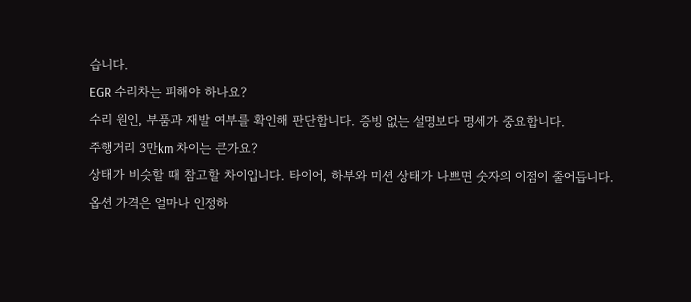습니다.
EGR 수리차는 피해야 하나요?
수리 원인, 부품과 재발 여부를 확인해 판단합니다. 증빙 없는 설명보다 명세가 중요합니다.
주행거리 3만km 차이는 큰가요?
상태가 비슷할 때 참고할 차이입니다. 타이어, 하부와 미션 상태가 나쁘면 숫자의 이점이 줄어듭니다.
옵션 가격은 얼마나 인정하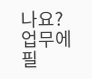나요?
업무에 필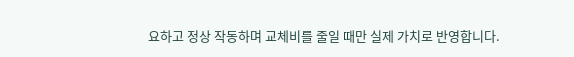요하고 정상 작동하며 교체비를 줄일 때만 실제 가치로 반영합니다.